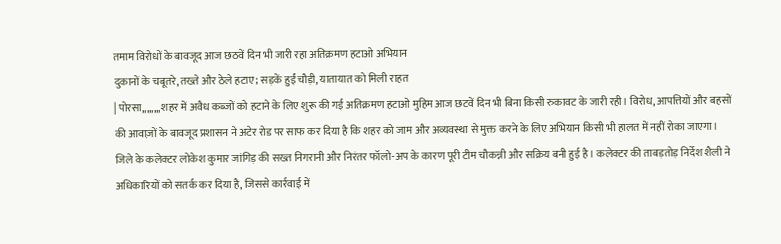तमाम विरोधों के बावजूद आज छठवें दिन भी जारी रहा अतिक्रमण हटाओ अभियान
दुकानों के चबूतरे, तख्ते और ठेले हटाए; सड़कें हुईं चौड़ी, यातायात को मिली राहत
| पोरसा,,,,,,,,शहर में अवैध कब्जों को हटाने के लिए शुरू की गई अतिक्रमण हटाओ मुहिम आज छटवें दिन भी बिना किसी रुकावट के जारी रही। विरोध, आपत्तियों और बहसों की आवाज़ों के बावजूद प्रशासन ने अटेर रोड पर साफ कर दिया है कि शहर को जाम और अव्यवस्था से मुक्त करने के लिए अभियान किसी भी हालत में नहीं रोका जाएगा।
जिले के कलेक्टर लोकेश कुमार जांगिड़ की सख्त निगरानी और निरंतर फॉलो-अप के कारण पूरी टीम चौकन्नी और सक्रिय बनी हुई है। कलेक्टर की ताबड़तोड़ निर्देश शैली ने अधिकारियों को सतर्क कर दिया है, जिससे कार्रवाई में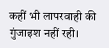कहीं भी लापरवाही की गुंजाइश नहीं रही।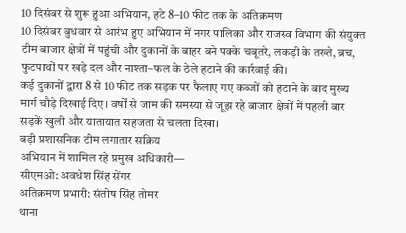10 दिसंबर से शुरू हुआ अभियान, हटे 8–10 फीट तक के अतिक्रमण
10 दिसंबर बुधवार से आरंभ हुए अभियान में नगर पालिका और राजस्व विभाग की संयुक्त टीम बाजार क्षेत्रों में पहुंची और दुकानों के बाहर बने पक्के चबूतरे, लकड़ी के तख्ते, ब्रच, फुटपाथों पर खड़े दल और नाश्ता–फल के ठेले हटाने की कार्रवाई की।
कई दुकानों द्वारा 8 से 10 फीट तक सड़क पर फैलाए गए कब्जों को हटाने के बाद मुख्य मार्ग चौड़े दिखाई दिए। वर्षों से जाम की समस्या से जूझ रहे बाजार क्षेत्रों में पहली बार सड़कें खुली और यातायात सहजता से चलता दिखा।
बड़ी प्रशासनिक टीम लगातार सक्रिय
अभियान में शामिल रहे प्रमुख अधिकारी—
सीएमओ: अवधेश सिंह सेंगर
अतिक्रमण प्रभारी: संतोष सिंह तोमर
थाना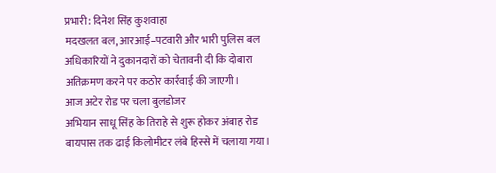प्रभारी: दिनेश सिंह कुशवाहा
मदखलत बल, आरआई–पटवारी और भारी पुलिस बल
अधिकारियों ने दुकानदारों को चेतावनी दी कि दोबारा अतिक्रमण करने पर कठोर कार्रवाई की जाएगी।
आज अटेर रोड पर चला बुलडोजर
अभियान साधू सिंह के तिराहे से शुरू होकर अंबाह रोड बायपास तक ढाई किलोमीटर लंबे हिस्से में चलाया गया।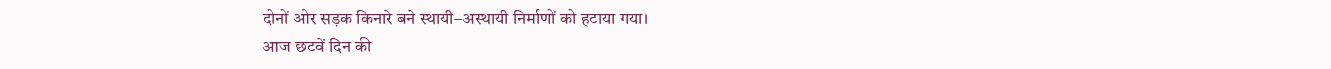दोनों ओर सड़क किनारे बने स्थायी–अस्थायी निर्माणों को हटाया गया।
आज छटवें दिन की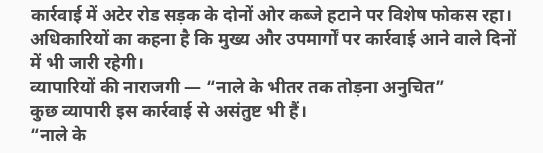कार्रवाई में अटेर रोड सड़क के दोनों ओर कब्जे हटाने पर विशेष फोकस रहा।
अधिकारियों का कहना है कि मुख्य और उपमार्गों पर कार्रवाई आने वाले दिनों में भी जारी रहेगी।
व्यापारियों की नाराजगी — “नाले के भीतर तक तोड़ना अनुचित”
कुछ व्यापारी इस कार्रवाई से असंतुष्ट भी हैं।
“नाले के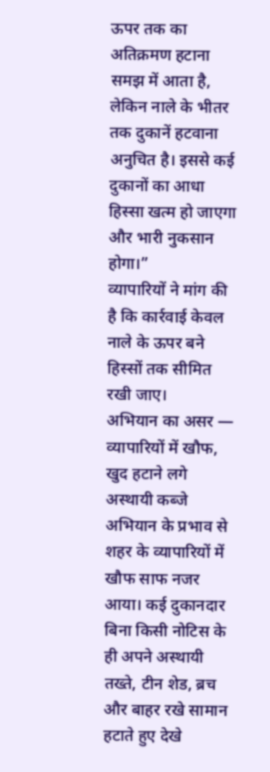ऊपर तक का अतिक्रमण हटाना समझ में आता है, लेकिन नाले के भीतर तक दुकानें हटवाना अनुचित है। इससे कई दुकानों का आधा हिस्सा खत्म हो जाएगा और भारी नुकसान होगा।”
व्यापारियों ने मांग की है कि कार्रवाई केवल नाले के ऊपर बने हिस्सों तक सीमित रखी जाए।
अभियान का असर — व्यापारियों में खौफ, खुद हटाने लगे अस्थायी कब्जे
अभियान के प्रभाव से शहर के व्यापारियों में खौफ साफ नजर आया। कई दुकानदार बिना किसी नोटिस के ही अपने अस्थायी तख्ते, टीन शेड, ब्रच और बाहर रखे सामान हटाते हुए देखे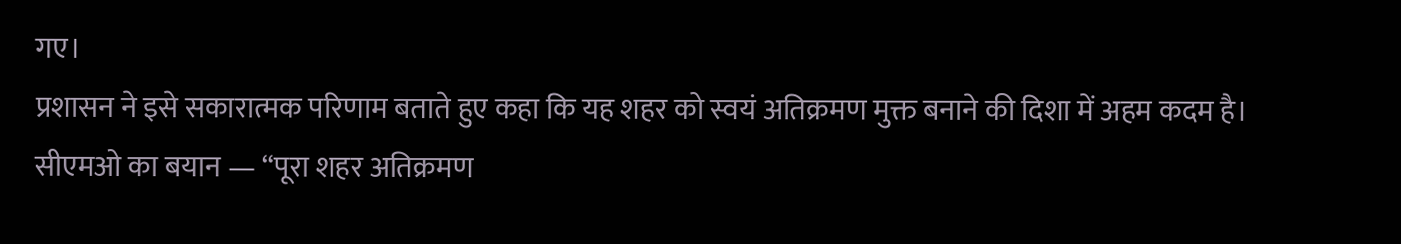गए।
प्रशासन ने इसे सकारात्मक परिणाम बताते हुए कहा कि यह शहर को स्वयं अतिक्रमण मुक्त बनाने की दिशा में अहम कदम है।
सीएमओ का बयान — “पूरा शहर अतिक्रमण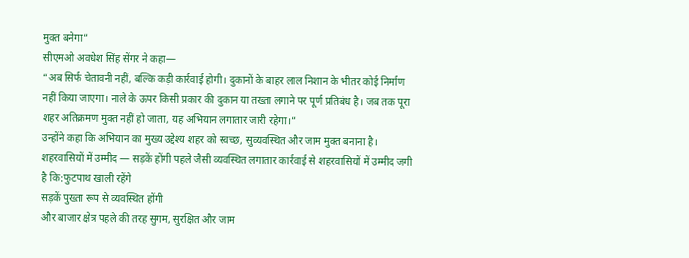मुक्त बनेगा”
सीएमओ अवधेश सिंह सेंगर ने कहा—
“अब सिर्फ चेतावनी नहीं, बल्कि कड़ी कार्रवाई होगी। दुकानों के बाहर लाल निशान के भीतर कोई निर्माण नहीं किया जाएगा। नाले के ऊपर किसी प्रकार की दुकान या तख्ता लगाने पर पूर्ण प्रतिबंध है। जब तक पूरा शहर अतिक्रमण मुक्त नहीं हो जाता, यह अभियान लगातार जारी रहेगा।”
उन्होंने कहा कि अभियान का मुख्य उद्देश्य शहर को स्वच्छ, सुव्यवस्थित और जाम मुक्त बनाना है।
शहरवासियों में उम्मीद — सड़कें होंगी पहले जैसी व्यवस्थित लगातार कार्रवाई से शहरवासियों में उम्मीद जगी है कि:फुटपाथ खाली रहेंगे
सड़कें पुख्ता रूप से व्यवस्थित होंगी
और बाजार क्षेत्र पहले की तरह सुगम, सुरक्षित और जाम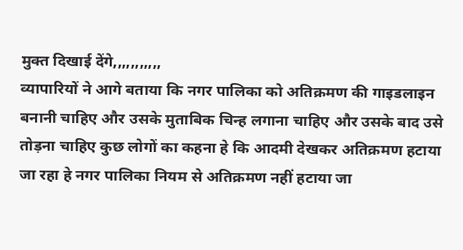मुक्त दिखाई देंगे,,,,,,,,,,,
व्यापारियों ने आगे बताया कि नगर पालिका को अतिक्रमण की गाइडलाइन बनानी चाहिए और उसके मुताबिक चिन्ह लगाना चाहिए और उसके बाद उसे तोड़ना चाहिए कुछ लोगों का कहना हे कि आदमी देखकर अतिक्रमण हटाया जा रहा हे नगर पालिका नियम से अतिक्रमण नहीं हटाया जा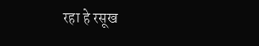रहा हे रसूख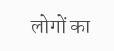लोगों का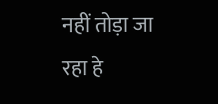नहीं तोड़ा जा रहा हे